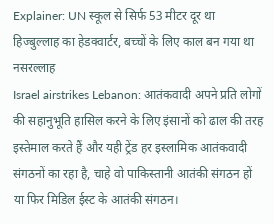Explainer: UN स्कूल से सिर्फ 53 मीटर दूर था हिज्बुल्लाह का हेडक्वार्टर, बच्चों के लिए काल बन गया था नसरल्लाह
Israel airstrikes Lebanon: आतंकवादी अपने प्रति लोगों की सहानुभूति हासिल करने के लिए इंसानों को ढाल की तरह इस्तेमाल करते हैं और यही ट्रेंड हर इस्लामिक आतंकवादी संगठनों का रहा है, चाहे वो पाकिस्तानी आतंकी संगठन हों या फिर मिडिल ईस्ट के आतंकी संगठन।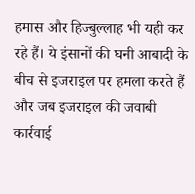हमास और हिज्बुल्लाह भी यही कर रहे हैं। ये इंसानों की घनी आबादी के बीच से इजराइल पर हमला करते हैं और जब इजराइल की जवाबी कार्रवाई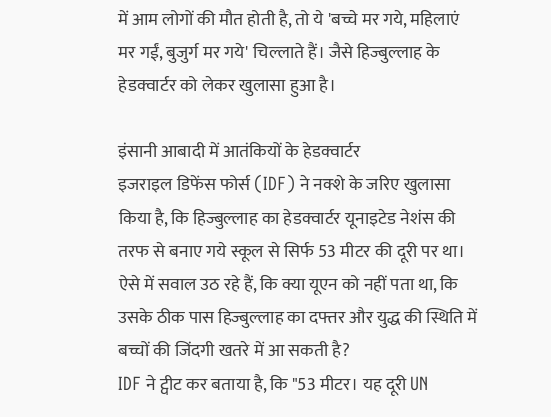में आम लोगों की मौत होती है, तो ये 'बच्चे मर गये, महिलाएं मर गईं, बुजुर्ग मर गये' चिल्लाते हैं। जैसे हिज्बुल्लाह के हेडक्वार्टर को लेकर खुलासा हुआ है।

इंसानी आबादी में आतंकियों के हेडक्वार्टर
इजराइल डिफेंस फोर्स (IDF) ने नक्शे के जरिए खुलासा किया है, कि हिज्बुल्लाह का हेडक्वार्टर यूनाइटेड नेशंस की तरफ से बनाए गये स्कूल से सिर्फ 53 मीटर की दूरी पर था। ऐसे में सवाल उठ रहे हैं, कि क्या यूएन को नहीं पता था, कि उसके ठीक पास हिज्बुल्लाह का दफ्तर और युद्ध की स्थिति में बच्चों की जिंदगी खतरे में आ सकती है?
IDF ने ट्वीट कर बताया है, कि "53 मीटर। यह दूरी UN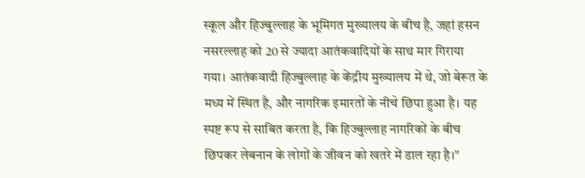स्कूल और हिज्बुल्लाह के भूमिगत मुख्यालय के बीच है, जहां हसन नसरल्लाह को 20 से ज्यादा आतंकवादियों के साथ मार गिराया गया। आतंकवादी हिज्बुल्लाह के केंद्रीय मुख्यालय में थे, जो बेरूत के मध्य में स्थित है, और नागरिक इमारतों के नीचे छिपा हुआ है। यह स्पष्ट रूप से साबित करता है, कि हिज्बुल्लाह नागरिकों के बीच छिपकर लेबनान के लोगों के जीवन को खतरे में डाल रहा है।"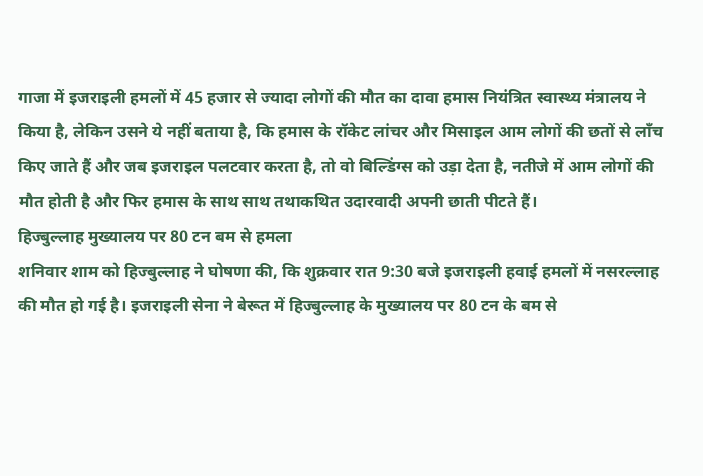गाजा में इजराइली हमलों में 45 हजार से ज्यादा लोगों की मौत का दावा हमास नियंत्रित स्वास्थ्य मंत्रालय ने किया है, लेकिन उसने ये नहीं बताया है, कि हमास के रॉकेट लांचर और मिसाइल आम लोगों की छतों से लॉंच किए जाते हैं और जब इजराइल पलटवार करता है, तो वो बिल्डिंग्स को उड़ा देता है, नतीजे में आम लोगों की मौत होती है और फिर हमास के साथ साथ तथाकथित उदारवादी अपनी छाती पीटते हैं।
हिज्बुल्लाह मुख्यालय पर 80 टन बम से हमला
शनिवार शाम को हिज्बुल्लाह ने घोषणा की, कि शुक्रवार रात 9:30 बजे इजराइली हवाई हमलों में नसरल्लाह की मौत हो गई है। इजराइली सेना ने बेरूत में हिज्बुल्लाह के मुख्यालय पर 80 टन के बम से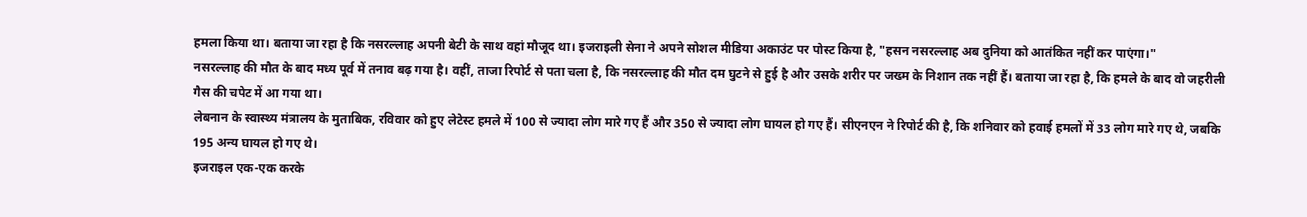हमला किया था। बताया जा रहा है कि नसरल्लाह अपनी बेटी के साथ वहां मौजूद था। इजराइली सेना ने अपने सोशल मीडिया अकाउंट पर पोस्ट किया है, "हसन नसरल्लाह अब दुनिया को आतंकित नहीं कर पाएंगा।"
नसरल्लाह की मौत के बाद मध्य पूर्व में तनाव बढ़ गया है। वहीं, ताजा रिपोर्ट से पता चला है, कि नसरल्लाह की मौत दम घुटने से हुई है और उसके शरीर पर जख्म के निशान तक नहीं हैं। बताया जा रहा है, कि हमले के बाद वो जहरीली गैस की चपेट में आ गया था।
लेबनान के स्वास्थ्य मंत्रालय के मुताबिक, रविवार को हुए लेटेस्ट हमले में 100 से ज्यादा लोग मारे गए हैं और 350 से ज्यादा लोग घायल हो गए हैं। सीएनएन ने रिपोर्ट की है, कि शनिवार को हवाई हमलों में 33 लोग मारे गए थे, जबकि 195 अन्य घायल हो गए थे।
इजराइल एक-एक करके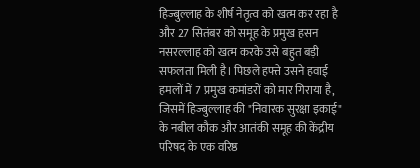हिज्बुल्लाह के शीर्ष नेतृत्व को खत्म कर रहा है और 27 सितंबर को समूह के प्रमुख हसन नसरल्लाह को खत्म करके उसे बहुत बड़ी सफलता मिली है। पिछले हफ्ते उसने हवाई हमलों में 7 प्रमुख कमांडरों को मार गिराया है, जिसमें हिज्बुल्लाह की "निवारक सुरक्षा इकाई" के नबील कौक और आतंकी समूह की केंद्रीय परिषद के एक वरिष्ठ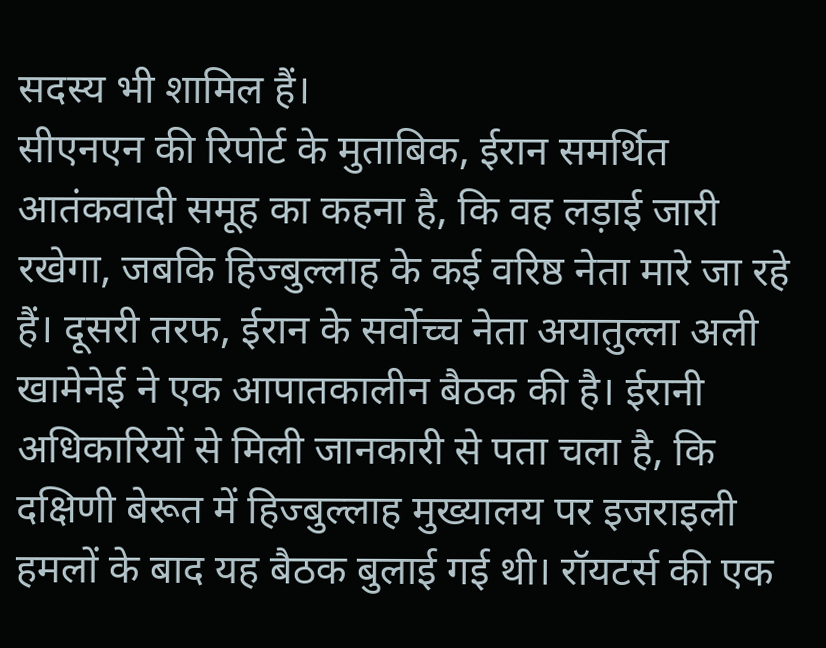सदस्य भी शामिल हैं।
सीएनएन की रिपोर्ट के मुताबिक, ईरान समर्थित आतंकवादी समूह का कहना है, कि वह लड़ाई जारी रखेगा, जबकि हिज्बुल्लाह के कई वरिष्ठ नेता मारे जा रहे हैं। दूसरी तरफ, ईरान के सर्वोच्च नेता अयातुल्ला अली खामेनेई ने एक आपातकालीन बैठक की है। ईरानी अधिकारियों से मिली जानकारी से पता चला है, कि दक्षिणी बेरूत में हिज्बुल्लाह मुख्यालय पर इजराइली हमलों के बाद यह बैठक बुलाई गई थी। रॉयटर्स की एक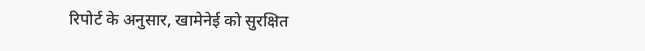रिपोर्ट के अनुसार, खामेनेई को सुरक्षित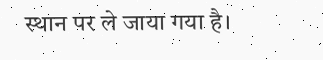स्थान पर ले जाया गया है।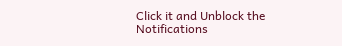Click it and Unblock the Notifications